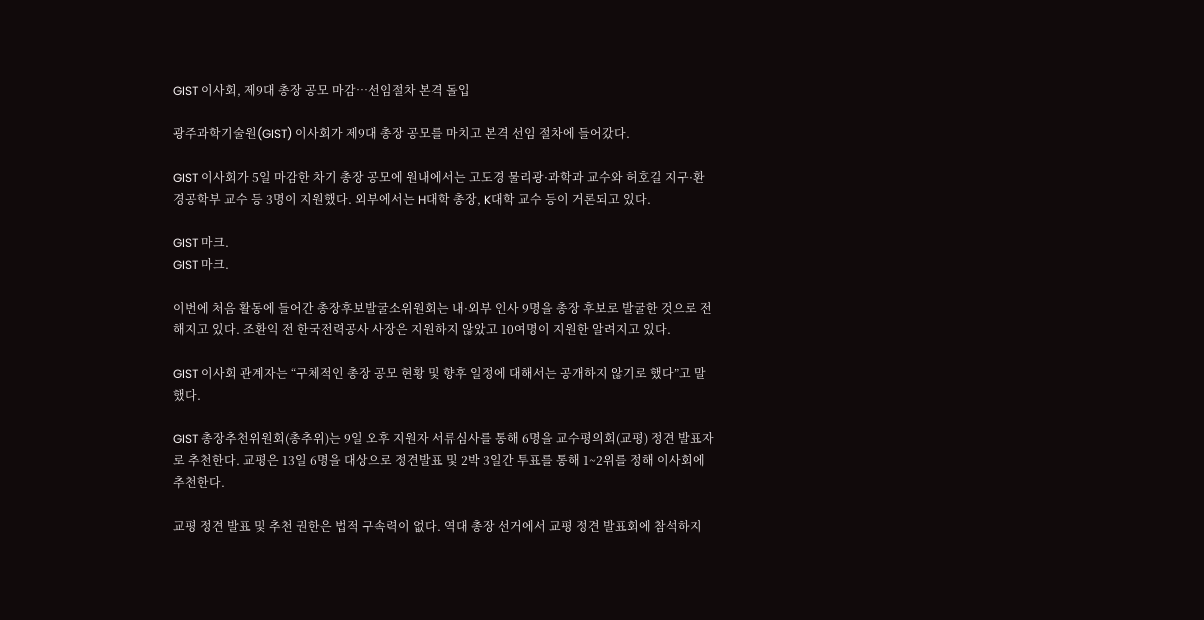GIST 이사회, 제9대 총장 공모 마감…선임절차 본격 돌입

광주과학기술원(GIST) 이사회가 제9대 총장 공모를 마치고 본격 선임 절차에 들어갔다.

GIST 이사회가 5일 마감한 차기 총장 공모에 원내에서는 고도경 물리광·과학과 교수와 허호길 지구·환경공학부 교수 등 3명이 지원했다. 외부에서는 H대학 총장, K대학 교수 등이 거론되고 있다.

GIST 마크.
GIST 마크.

이번에 처음 활동에 들어간 총장후보발굴소위원회는 내·외부 인사 9명을 총장 후보로 발굴한 것으로 전해지고 있다. 조환익 전 한국전력공사 사장은 지원하지 않았고 10여명이 지원한 알려지고 있다.

GIST 이사회 관계자는 “구체적인 총장 공모 현황 및 향후 일정에 대해서는 공개하지 않기로 했다”고 말했다.

GIST 총장추천위원회(총추위)는 9일 오후 지원자 서류심사를 통해 6명을 교수평의회(교평) 정견 발표자로 추천한다. 교평은 13일 6명을 대상으로 정견발표 및 2박 3일간 투표를 통해 1~2위를 정해 이사회에 추천한다.

교평 정견 발표 및 추천 권한은 법적 구속력이 없다. 역대 총장 선거에서 교평 정견 발표회에 참석하지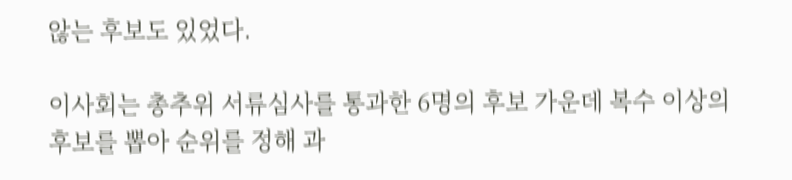않는 후보도 있었다.

이사회는 총추위 서류심사를 통과한 6명의 후보 가운데 복수 이상의 후보를 뽑아 순위를 정해 과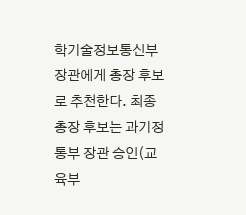학기술정보통신부 장관에게 총장 후보로 추천한다. 최종 총장 후보는 과기정통부 장관 승인(교육부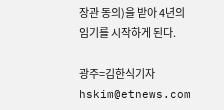장관 동의)을 받아 4년의 임기를 시작하게 된다.

광주=김한식기자 hskim@etnews.com